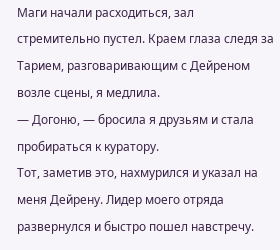Маги начали расходиться, зал стремительно пустел. Краем глаза следя за Тарием, разговаривающим с Дейреном возле сцены, я медлила.
— Догоню, — бросила я друзьям и стала пробираться к куратору.
Тот, заметив это, нахмурился и указал на меня Дейрену. Лидер моего отряда развернулся и быстро пошел навстречу.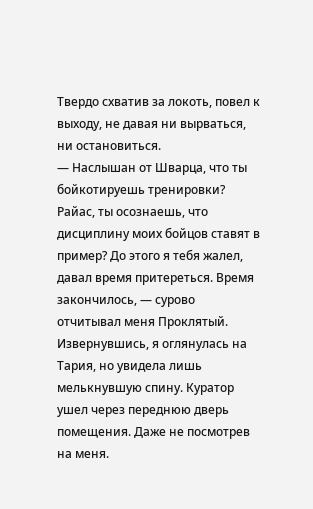Твердо схватив за локоть, повел к выходу, не давая ни вырваться, ни остановиться.
— Наслышан от Шварца, что ты бойкотируешь тренировки? Райас, ты осознаешь, что дисциплину моих бойцов ставят в пример? До этого я тебя жалел, давал время притереться. Время закончилось, — сурово отчитывал меня Проклятый.
Извернувшись, я оглянулась на Тария, но увидела лишь мелькнувшую спину. Куратор ушел через переднюю дверь помещения. Даже не посмотрев на меня.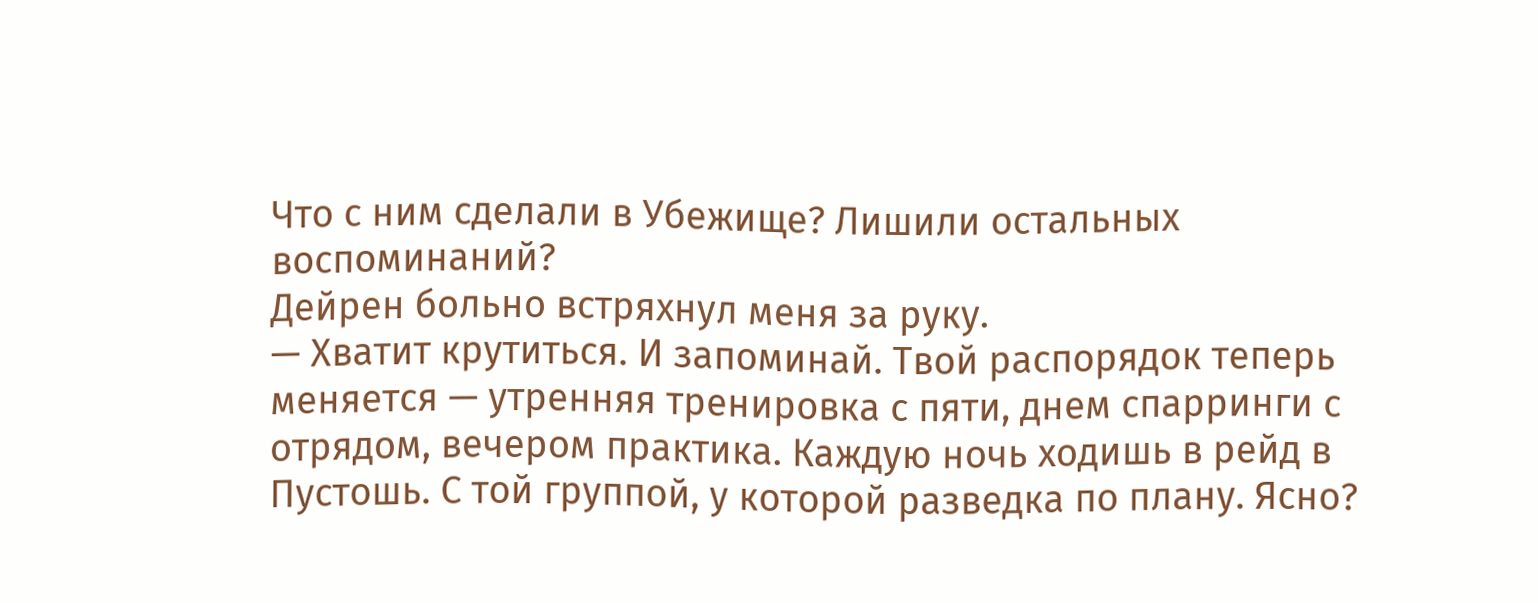Что с ним сделали в Убежище? Лишили остальных воспоминаний?
Дейрен больно встряхнул меня за руку.
— Хватит крутиться. И запоминай. Твой распорядок теперь меняется — утренняя тренировка с пяти, днем спарринги с отрядом, вечером практика. Каждую ночь ходишь в рейд в Пустошь. С той группой, у которой разведка по плану. Ясно?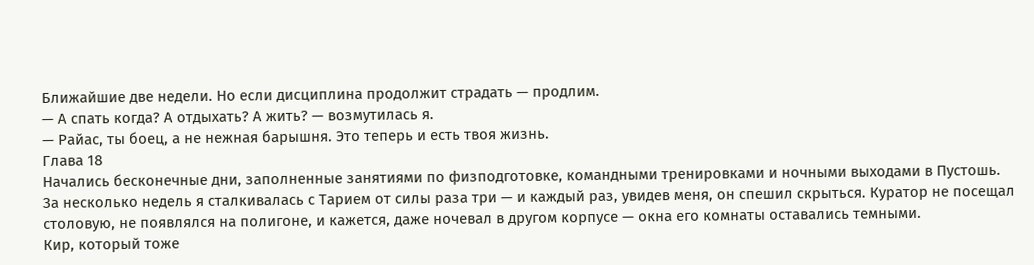Ближайшие две недели. Но если дисциплина продолжит страдать — продлим.
— А спать когда? А отдыхать? А жить? — возмутилась я.
— Райас, ты боец, а не нежная барышня. Это теперь и есть твоя жизнь.
Глава 18
Начались бесконечные дни, заполненные занятиями по физподготовке, командными тренировками и ночными выходами в Пустошь.
За несколько недель я сталкивалась с Тарием от силы раза три — и каждый раз, увидев меня, он спешил скрыться. Куратор не посещал столовую, не появлялся на полигоне, и кажется, даже ночевал в другом корпусе — окна его комнаты оставались темными.
Кир, который тоже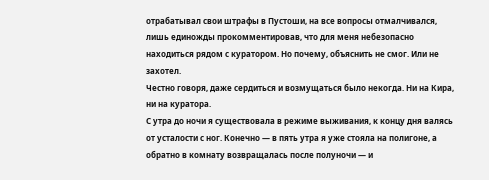отрабатывал свои штрафы в Пустоши, на все вопросы отмалчивался, лишь единожды прокомментировав, что для меня небезопасно находиться рядом с куратором. Но почему, объяснить не смог. Или не захотел.
Честно говоря, даже сердиться и возмущаться было некогда. Ни на Кира, ни на куратора.
С утра до ночи я существовала в режиме выживания, к концу дня валясь от усталости с ног. Конечно — в пять утра я уже стояла на полигоне, а обратно в комнату возвращалась после полуночи — и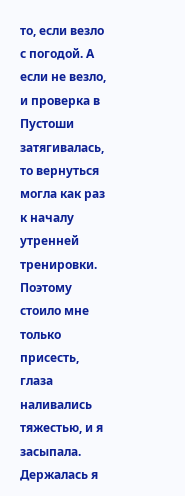то, если везло с погодой. А если не везло, и проверка в Пустоши затягивалась, то вернуться могла как раз к началу утренней тренировки. Поэтому стоило мне только присесть, глаза наливались тяжестью, и я засыпала.
Держалась я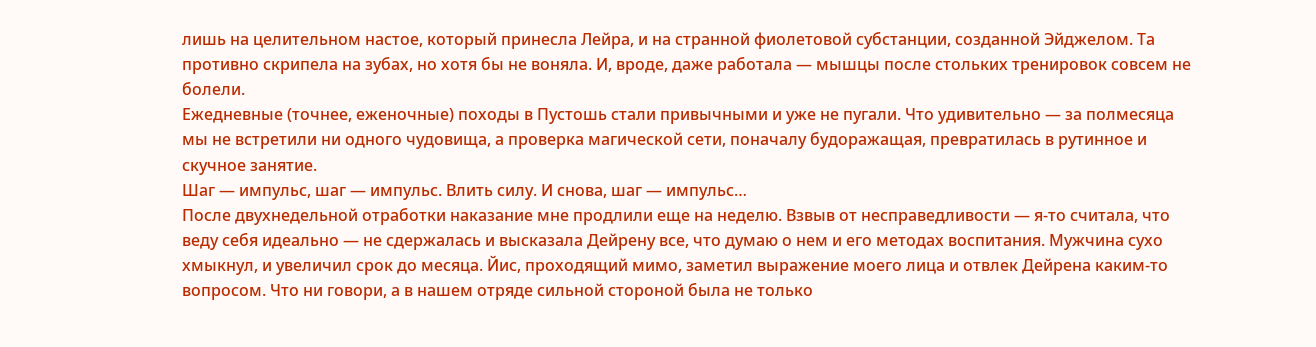лишь на целительном настое, который принесла Лейра, и на странной фиолетовой субстанции, созданной Эйджелом. Та противно скрипела на зубах, но хотя бы не воняла. И, вроде, даже работала — мышцы после стольких тренировок совсем не болели.
Ежедневные (точнее, еженочные) походы в Пустошь стали привычными и уже не пугали. Что удивительно — за полмесяца мы не встретили ни одного чудовища, а проверка магической сети, поначалу будоражащая, превратилась в рутинное и скучное занятие.
Шаг — импульс, шаг — импульс. Влить силу. И снова, шаг — импульс…
После двухнедельной отработки наказание мне продлили еще на неделю. Взвыв от несправедливости — я-то считала, что веду себя идеально — не сдержалась и высказала Дейрену все, что думаю о нем и его методах воспитания. Мужчина сухо хмыкнул, и увеличил срок до месяца. Йис, проходящий мимо, заметил выражение моего лица и отвлек Дейрена каким-то вопросом. Что ни говори, а в нашем отряде сильной стороной была не только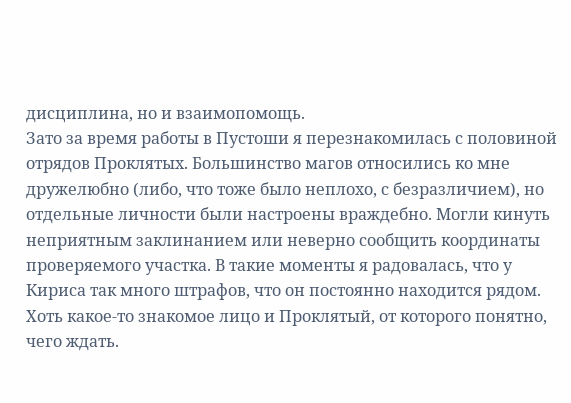дисциплина, но и взаимопомощь.
Зато за время работы в Пустоши я перезнакомилась с половиной отрядов Проклятых. Большинство магов относились ко мне дружелюбно (либо, что тоже было неплохо, с безразличием), но отдельные личности были настроены враждебно. Могли кинуть неприятным заклинанием или неверно сообщить координаты проверяемого участка. В такие моменты я радовалась, что у Кириса так много штрафов, что он постоянно находится рядом. Хоть какое-то знакомое лицо и Проклятый, от которого понятно, чего ждать.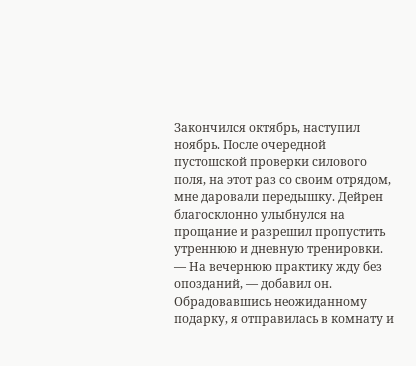Закончился октябрь, наступил ноябрь. После очередной пустошской проверки силового поля, на этот раз со своим отрядом, мне даровали передышку. Дейрен благосклонно улыбнулся на прощание и разрешил пропустить утреннюю и дневную тренировки.
— На вечернюю практику жду без опозданий, — добавил он.
Обрадовавшись неожиданному подарку, я отправилась в комнату и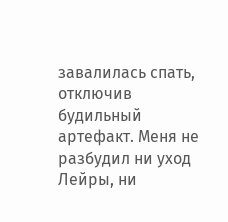завалилась спать, отключив будильный артефакт. Меня не разбудил ни уход Лейры, ни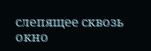слепящее сквозь окно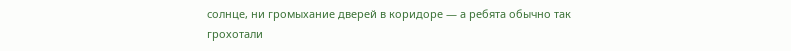солнце, ни громыхание дверей в коридоре — а ребята обычно так грохотали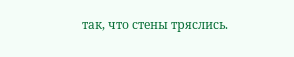так, что стены тряслись.